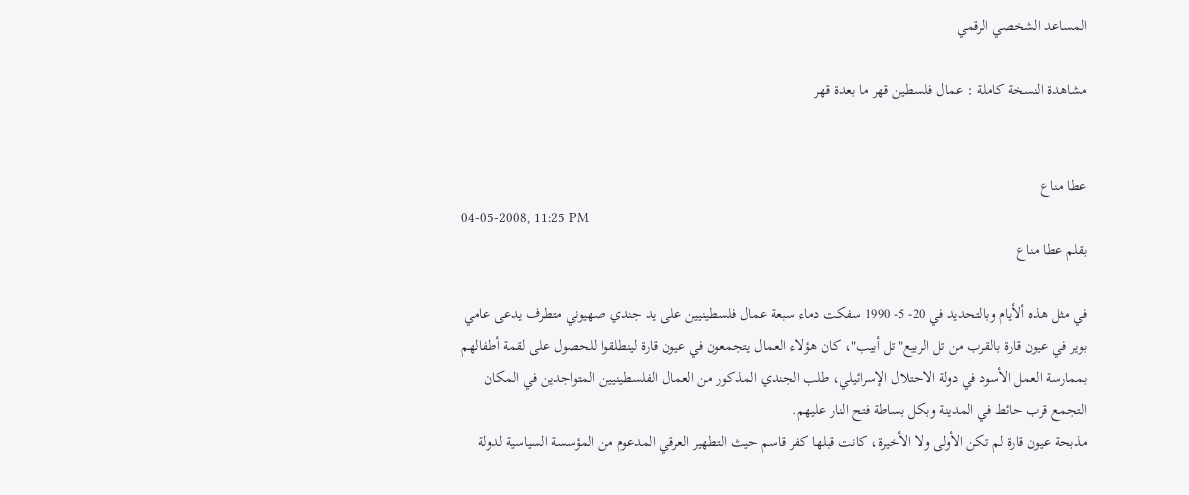المساعد الشخصي الرقمي

مشاهدة النسخة كاملة : عمال فلسطين قهر ما بعدة قهر


عطا مناع
04-05-2008, 11:25 PM
بقلم عطا مناع

في مثل هذه ألأيام وبالتحديد في 20- 5- 1990 سفكت دماء سبعة عمال فلسطينيين على يد جندي صهيوني متطرف يدعى عامي بوير في عيون قارة بالقرب من تل الربيع"تل أبيب"، كان هؤلاء العمال يتجمعون في عيون قارة لينطلقوا للحصول على لقمة أطفالهم بممارسة العمل الأسود في دولة الاحتلال الإسرائيلي، طلب الجندي المذكور من العمال الفلسطينيين المتواجدين في المكان التجمع قرب حائط في المدينة وبكل بساطة فتح النار عليهم.
مذبحة عيون قارة لم تكن الأولى ولا الأخيرة، كانت قبلها كفر قاسم حيث التطهير العرقي المدعوم من المؤسسة السياسية لدولة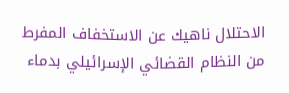الاحتلال ناهيك عن الاستخفاف المفرط من النظام القضائي الإسرائيلي بدماء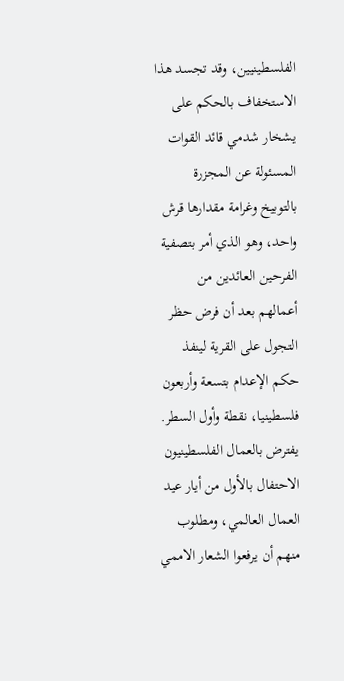الفلسطينيين، وقد تجسد هذا الاستخفاف بالحكم على يشخار شدمي قائد القوات المسئولة عن المجزرة بالتوبيخ وغرامة مقدارها قرش واحد، وهو الذي أمر بتصفية الفرحين العائدين من أعمالهم بعد أن فرض حظر التجول على القرية لينفذ حكم الإعدام بتسعة وأربعون فلسطينيا، نقطة وأول السطر.
يفترض بالعمال الفلسطينيون الاحتفال بالأول من أيار عيد العمال العالمي، ومطلوب منهم أن يرفعوا الشعار الاممي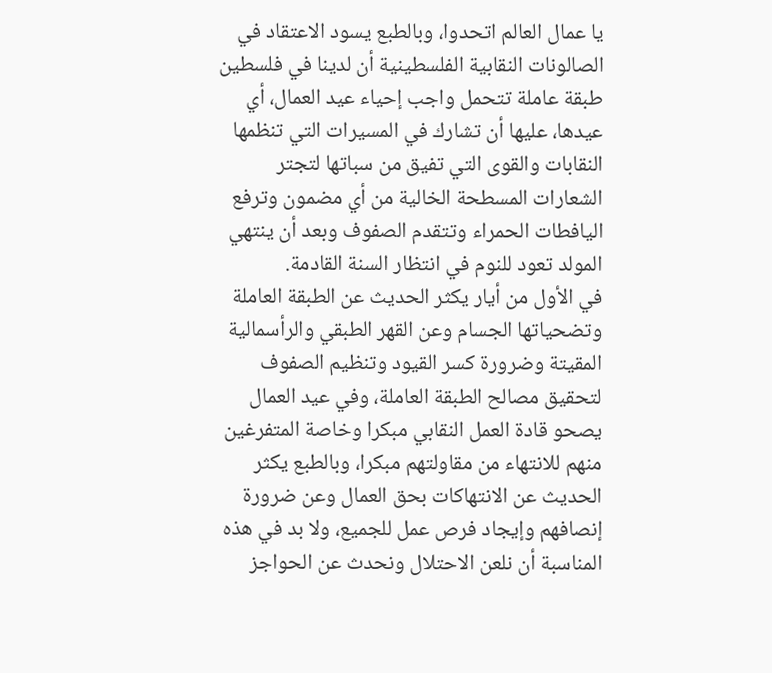يا عمال العالم اتحدوا، وبالطبع يسود الاعتقاد في الصالونات النقابية الفلسطينية أن لدينا في فلسطين طبقة عاملة تتحمل واجب إحياء عيد العمال، أي عيدها، عليها أن تشارك في المسيرات التي تنظمها النقابات والقوى التي تفيق من سباتها لتجتر الشعارات المسطحة الخالية من أي مضمون وترفع اليافطات الحمراء وتتقدم الصفوف وبعد أن ينتهي المولد تعود للنوم في انتظار السنة القادمة.
في الأول من أيار يكثر الحديث عن الطبقة العاملة وتضحياتها الجسام وعن القهر الطبقي والرأسمالية المقيتة وضرورة كسر القيود وتنظيم الصفوف لتحقيق مصالح الطبقة العاملة، وفي عيد العمال يصحو قادة العمل النقابي مبكرا وخاصة المتفرغين منهم للانتهاء من مقاولتهم مبكرا، وبالطبع يكثر الحديث عن الانتهاكات بحق العمال وعن ضرورة إنصافهم وإيجاد فرص عمل للجميع، ولا بد في هذه المناسبة أن نلعن الاحتلال ونحدث عن الحواجز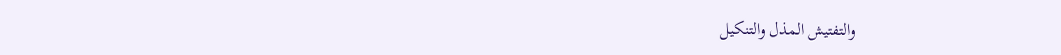والتفتيش المذل والتنكيل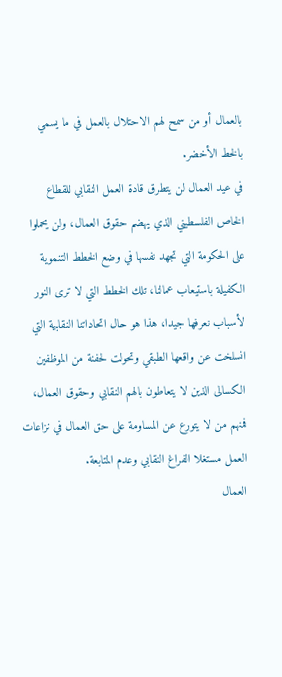بالعمال أو من سمح لهم الاحتلال بالعمل في ما يسمي بالخط الأخضر.
في عيد العمال لن يتطرق قادة العمل النقابي للقطاع الخاص الفلسطيني الذي يهضم حقوق العمال، ولن يحملوا على الحكومة التي تجهد نفسها في وضع الخطط التنموية الكفيلة باستيعاب عمالنا، تلك الخطط التي لا ترى النور لأسباب نعرفها جيدا، هذا هو حال اتحاداتنا النقابية التي انسلخت عن واقعها الطبقي وتحولت لحفنة من الموظفين الكسالى الذين لا يتعاطون بالهم النقابي وحقوق العمال، فمنهم من لا يتورع عن المساومة على حق العمال في نزاعات العمل مستغلا الفراغ النقابي وعدم المتابعة.
العمال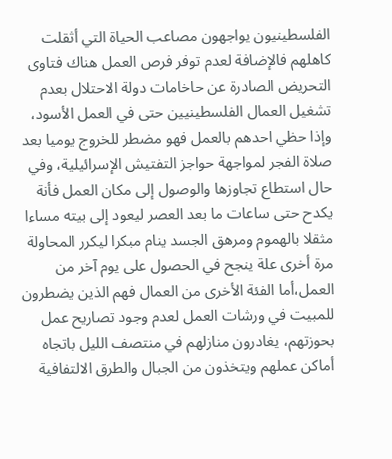الفلسطينيون يواجهون مصاعب الحياة التي أثقلت كاهلهم فالإضافة لعدم توفر فرص العمل هناك فتاوى التحريض الصادرة عن حاخامات دولة الاحتلال بعدم تشغيل العمال الفلسطينيين حتى في العمل الأسود، وإذا حظي احدهم بالعمل فهو مضطر للخروج يوميا بعد صلاة الفجر لمواجهة حواجز التفتيش الإسرائيلية، وفي حال استطاع تجاوزها والوصول إلى مكان العمل فأنة يكدح حتى ساعات ما بعد العصر ليعود إلى بيته مساءا مثقلا بالهموم ومرهق الجسد ينام مبكرا ليكرر المحاولة مرة أخرى علة ينجح في الحصول على يوم آخر من العمل،أما الفئة الأخرى من العمال فهم الذين يضطرون للمبيت في ورشات العمل لعدم وجود تصاريح عمل بحوزتهم، يغادرون منازلهم في منتصف الليل باتجاه أماكن عملهم ويتخذون من الجبال والطرق الالتفافية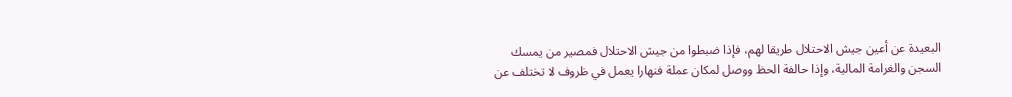البعيدة عن أعين جيش الاحتلال طريقا لهم، فإذا ضبطوا من جيش الاحتلال فمصير من يمسك السجن والغرامة المالية، وإذا حالفة الحظ ووصل لمكان عملة فنهارا يعمل في ظروف لا تختلف عن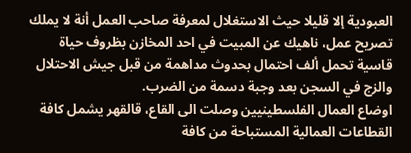العبودية إلا قليلا حيث الاستغلال لمعرفة صاحب العمل أنة لا يملك تصريح عمل، ناهيك عن المبيت في احد المخازن بظروف حياة قاسية تحمل ألف احتمال بحدوث مداهمة من قبل جيش الاحتلال والزج في السجن بعد وجبة دسمة من الضرب.
اوضاع العمال الفلسطينيين وصلت الى القاع، قالقهر يشمل كافة القطاعات العمالية المستباحة من كافة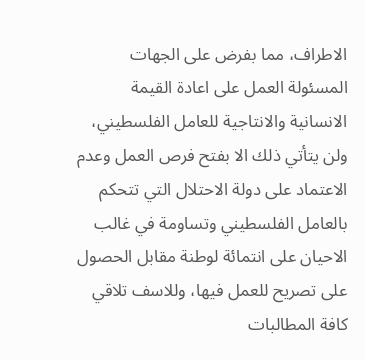الاطراف، مما بفرض على الجهات المسئولة العمل على اعادة القيمة الانسانية والانتاجية للعامل الفلسطيني، ولن يتأتي ذلك الا بفتح فرص العمل وعدم الاعتماد على دولة الاحتلال التي تتحكم بالعامل الفلسطيني وتساومة في غالب الاحيان على انتمائة لوطنة مقابل الحصول على تصريح للعمل فيها، وللاسف تلاقي كافة المطالبات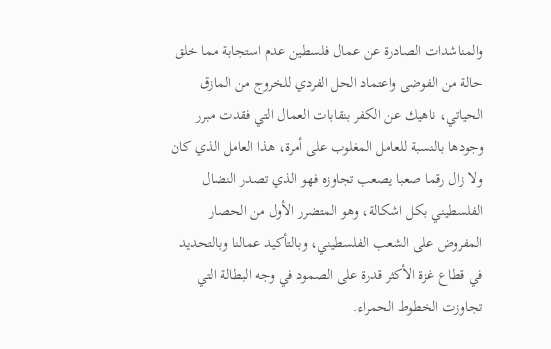والمناشدات الصادرة عن عمال فلسطين عدم استجابة مما خلق حالة من الفوضى واعتماد الحل الفردي للخروج من المازق الحياتي، ناهيك عن الكفر بنقابات العمال التي فقدت مبرر وجودها بالنسبة للعامل المغلوب على أمرة، هذا العامل الذي كان ولا زال رقما صعبا يصعب تجاوزه فهو الذي تصدر النضال الفلسطيني بكل اشكالة، وهو المتضرر الأول من الحصار المفروض على الشعب الفلسطيني، وبالتأكيد عمالنا وبالتحديد في قطاع غزة الأكثر قدرة على الصمود في وجه البطالة التي تجاوزت الخطوط الحمراء.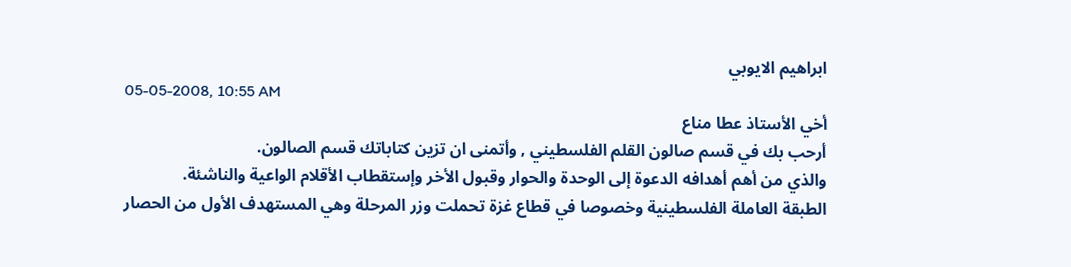ابراهيم الايوبي
05-05-2008, 10:55 AM
أخي الأستاذ عطا مناع
أرحب بك في قسم صالون القلم الفلسطيني , وأتمنى ان تزين كتاباتك قسم الصالون.
والذي من أهم أهدافه الدعوة إلى الوحدة والحوار وقبول الأخر وإستقطاب الأقلام الواعية والناشئة.
الطبقة العاملة الفلسطينية وخصوصا في قطاع غزة تحملت وزر المرحلة وهي المستهدف الأول من الحصار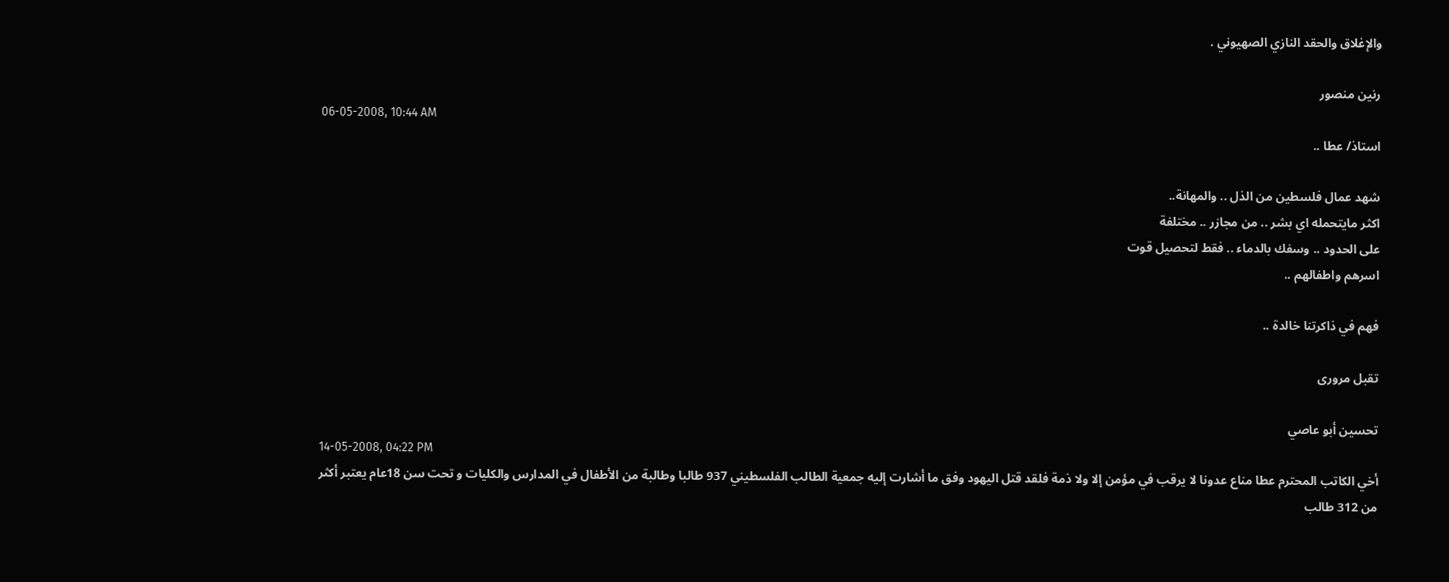والإغلاق والحقد النازي الصهيوني .

رنين منصور
06-05-2008, 10:44 AM
استاذ/ عطا ..

شهد عمال فلسطين من الذل .. والمهانة..
اكثر مايتحمله اي بشر .. من مجازر .. مختلفة
على الحدود .. وسفك بالدماء .. فقط لتحصيل قوت
اسرهم واطفالهم ..

فهم في ذاكرتنا خالدة ..

تقبل مرورى

تحسين أبو عاصي
14-05-2008, 04:22 PM
أخي الكاتب المحترم عطا مناع عدونا لا يرقب في مؤمن إلا ولا ذمة فلقد قتل اليهود وفق ما أشارت إليه جمعية الطالب الفلسطيني 937 طالبا وطالبة من الأطفال في المدارس والكليات و تحت سن 18عام يعتبر أكثر من 312 طالب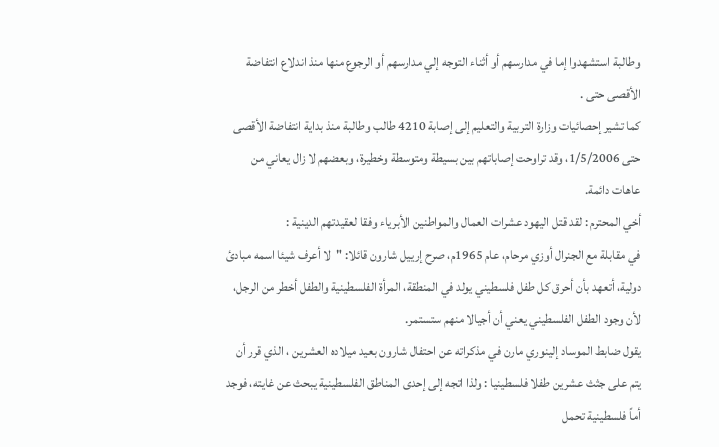وطالبة استشهدوا إما في مدارسهم أو أثناء التوجه إلي مدارسهم أو الرجوع منها منذ اندلاع انتفاضة الأقصى حتى .
كما تشير إحصائيات وزارة التربية والتعليم إلى إصابة 4210 طالب وطالبة منذ بداية انتفاضة الأقصى حتى 1/5/2006، وقد تراوحت إصاباتهم بين بسيطة ومتوسطة وخطيرة، وبعضهم لا زال يعاني من عاهات دائمة.
أخي المحترم : لقد قتل اليهود عشرات العمال والمواطنين الأبرياء وفقا لعقيدتهم الدينية :
في مقابلة مع الجنرال أوزي مرحام، عام 1965م، صرح إرييل شارون قائلا: "لا أعرف شيئا اسمه مبادئ دولية، أتعهد بأن أحرق كل طفل فلسطيني يولد في المنطقة، المرأة الفلسطينية والطفل أخطر من الرجل، لأن وجود الطفل الفلسطيني يعني أن أجيالا منهم ستستمر.
يقول ضابط الموساد إلينوري مارن في مذكراته عن احتفال شارون بعيد ميلاده العشرين ، الذي قرر أن يتم على جثث عشرين طفلا فلسطينيا : ولذا اتجه إلى إحدى المناطق الفلسطينية يبحث عن غايته، فوجد أماً فلسطينية تحمل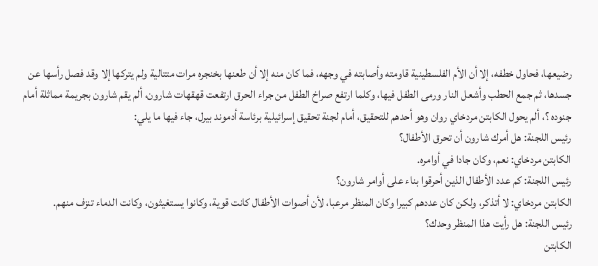رضيعها، فحاول خطفه، إلا أن الأم الفلسطينية قاومته وأصابته في وجهه، فما كان منه إلا أن طعنها بخنجره مرات متتالية ولم يتركها إلا وقد فصل رأسها عن جسدها، ثم جمع الحطب وأشعل النار ورمى الطفل فيها، وكلما ارتفع صراخ الطفل من جراء الحرق ارتفعت قهقهات شارون، ألم يقم شارون بجريمة مماثلة أمام جنوده ؟، ألم يحول الكابتن مردخاي روان وهو أحدهم للتحقيق، أمام لجنة تحقيق إسرائيلية برئاسة أدموند بيرل، جاء فيها ما يلي:
رئيس اللجنة: هل أمرك شارون أن تحرق الأطفال؟
الكابتن مردخاي: نعم، وكان جادا في أوامره.
رئيس اللجنة: كم عدد الأطفال الذين أحرقوا بناء على أوامر شارون؟
الكابتن مردخاي: لا أتذكر، ولكن كان عددهم كبيرا وكان المنظر مرعبا، لأن أصوات الأطفال كانت قوية، وكانوا يستغيثون، وكانت الدماء تنزف منهم.
رئيس اللجنة: هل رأيت هذا المنظر وحدك؟
الكابتن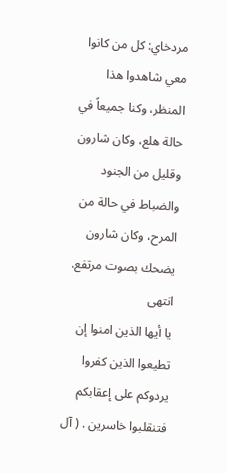مردخاي: كل من كانوا معي شاهدوا هذا المنظر، وكنا جميعاً في حالة هلع، وكان شارون وقليل من الجنود والضباط في حالة من المرح، وكان شارون يضحك بصوت مرتفع. انتهى
يا أيها الذين امنوا إن تطيعوا الذين كفروا يردوكم على إعقابكم فتنقلبوا خاسرين . ( آل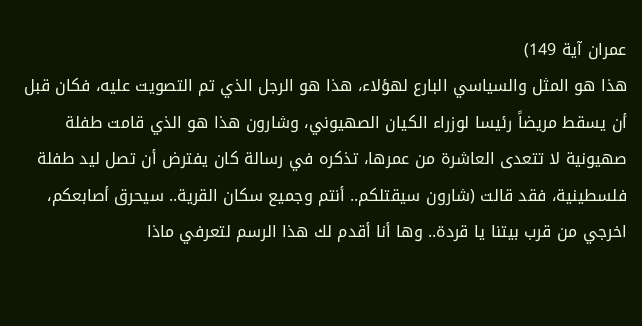عمران آية 149)
هذا هو المثل والسياسي البارع لهؤلاء، هذا هو الرجل الذي تم التصويت عليه، فكان قبل أن يسقط مريضاً رئيسا لوزراء الكيان الصهيوني، وشارون هذا هو الذي قامت طفلة صهيونية لا تتعدى العاشرة من عمرها، تذكره في رسالة كان يفترض أن تصل ليد طفلة فلسطينية، فقد قالت (شارون سيقتلكم.. أنتم وجميع سكان القرية.. سيحرق أصابعكم، اخرجي من قرب بيتنا يا قردة.. وها أنا أقدم لك هذا الرسم لتعرفي ماذا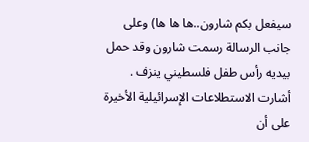سيفعل بكم شارون..ها ها ها) وعلى جانب الرسالة رسمت شارون وقد حمل بيديه رأس طفل فلسطيني ينزف .
أشارت الاستطلاعات الإسرائيلية الأخيرة على أن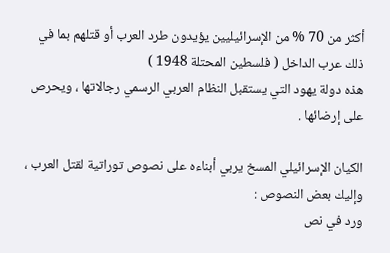أكثر من 70 % من الإسرائيليين يؤيدون طرد العرب أو قتلهم بما في ذلك عرب الداخل ( فلسطين المحتلة 1948 )
هذه دولة يهود التي يستقبل النظام العربي الرسمي رجالاتها ، ويحرص على إرضائها .

الكيان الإسرائيلي المسخ يربي أبناءه على نصوص توراتية لقتل العرب ، وإليك بعض النصوص :
ورد في نص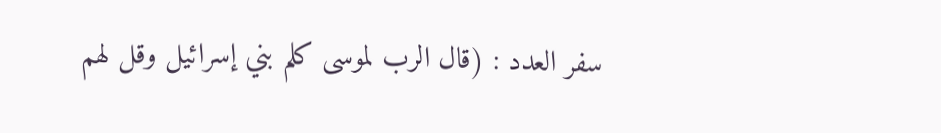سفر العدد : (قال الرب لموسى كلم بني إسرائيل وقل لهم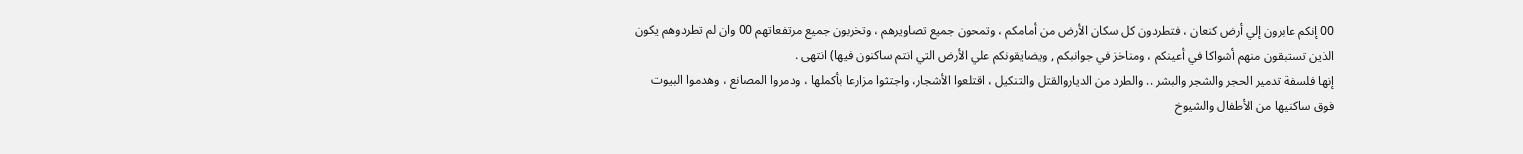00 إنكم عابرون إلي أرض كنعان ، فتطردون كل سكان الأرض من أمامكم ، وتمحون جميع تصاويرهم ، وتخربون جميع مرتفعاتهم 00 وان لم تطردوهم يكون الذين تستبقون منهم أشواكا في أعينكم ، ومناخز في جوانبكم , ويضايقونكم علي الأرض التي انتم ساكنون فيها) انتهى .
إنها فلسفة تدمير الحجر والشجر والبشر .. والطرد من الدياروالقتل والتنكيل ، اقتلعوا الأشجار، واجتثوا مزارعا بأكملها ، ودمروا المصانع ، وهدموا البيوت فوق ساكنيها من الأطفال والشيوخ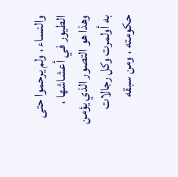والنساء ، ولم يرحموا حتى الطيور في أعشاشها ،
وهذا هو التصور الذي يؤمن به أولمرت وكل رجالات حكومته ، ومن سبقه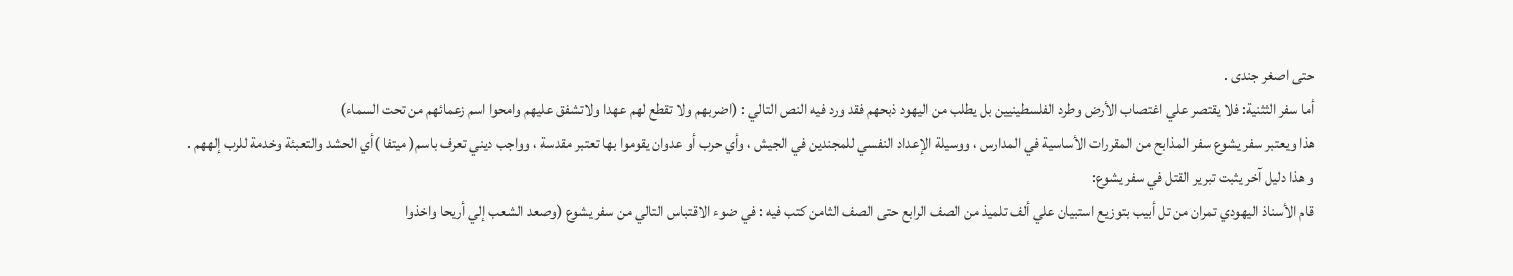حتى اصغر جندى .
أما سفر الثثنية: فلا يقتصر علي اغتصاب الأرض وطرد الفلسطينيين بل يطلب من اليهود ذبحهم فقد ورد فيه النص التالي : (اضربهم ولا تقطع لهم عهدا ولاتشفق عليهم وامحوا اسم زعمائهم من تحت السماء)
هذا ويعتبر سفر يشوع سفر المذابح من المقررات الأساسية في المدارس ، ووسيلة الإعداد النفسي للمجندين في الجيش ، وأي حرب أو عدوان يقوموا بها تعتبر مقدسة ، وواجب ديني تعرف باسم( ميتفا )أي الحشد والتعبئة وخدمة للرب إلههم .
و هذا دليل آخر يثبت تبرير القتل في سفر يشوع:
قام الأسناذ اليهودي تمران من تل أبيب بتوزيع استبيان علي ألف تلميذ من الصف الرابع حتى الصف الثامن كتب فيه : في ضوء الاقتباس التالي من سفر يشوع (وصعد الشعب إلي أريحا واخذوا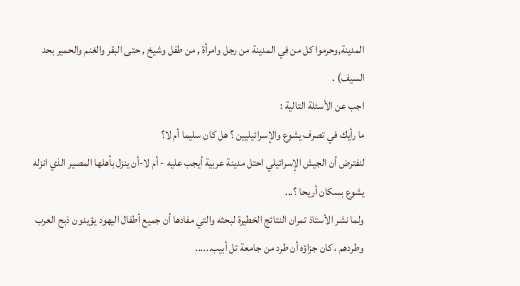المدينة,وحرموا كل من في المدينة من رجل وامرأة , من طفل وشيخ , حتى البقر والغنم والحمير بحد السيف) .
اجب عن الأسئلة التالية :
ما رأيك في تصرف يشوع والإسرائيليين ؟ هل كان سليما أم لا؟
لنفترض أن الجيش الإسرائيلي احتل مدينة عربية أيجب عليه - أم لا-أن ينزل بأهلها المصير الذي انزله يشوع بسكان أريحا ؟...
ولما نشر الأستاذ تمران النتائج الخطيرة لبحثه والتي مفادها أن جميع أطفال اليهود يؤيدون ذبح العرب وطردهم ، كان جزاؤه أن طرد من جامعة تل أبيب......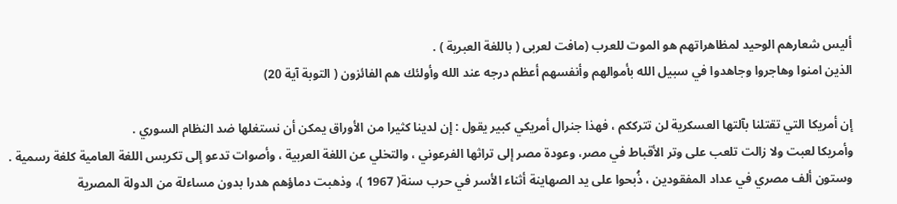أليس شعارهم الوحيد لمظاهراتهم هو الموت للعرب (مافت لعربى ( باللغة العبرية ) .
الذين امنوا وهاجروا وجاهدوا في سبيل الله بأموالهم وأنفسهم أعظم درجه عند الله وأولئك هم الفائزون ( التوبة آية 20)

إن أمريكا التي تقتلنا بآلتها العسكرية لن تترككم ، فهذا جنرال أمريكي كبير يقول : إن لدينا كثيرا من الأوراق يمكن أن نستغلها ضد النظام السوري .
وأمريكا لعبت ولا زالت تلعب على وتر الأقباط في مصر، وعودة مصر إلى تراثها الفرعوني ، والتخلي عن اللغة العربية ، وأصوات تدعو إلى تكريس اللغة العامية كلغة رسمية .
وستون ألف مصري في عداد المفقودين ، ذُبحوا على يد الصهاينة أثناء الأسر في حرب سنة( 1967 )، وذهبت دماؤهم هدرا بدون مساءلة من الدولة المصرية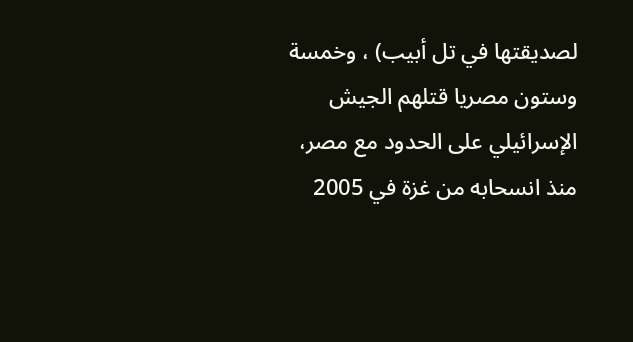لصديقتها في تل أبيب) ، وخمسة وستون مصريا قتلهم الجيش الإسرائيلي على الحدود مع مصر، منذ انسحابه من غزة في 2005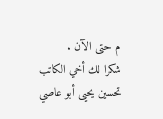م حتى الآن .
شكرا لك أخي الكاتب
تحسين يحيى أبو عاصي